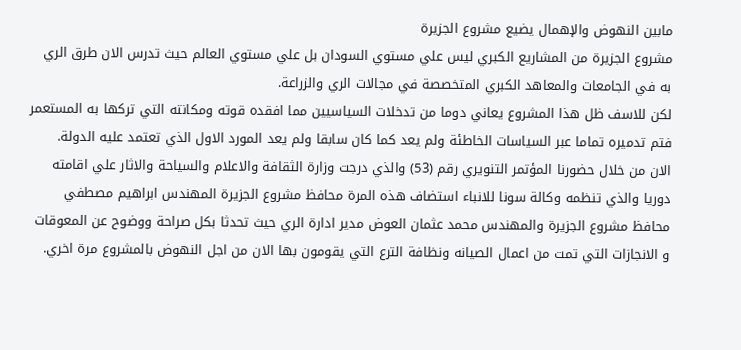مابين النهوض والإهمال يضيع مشروع الجزيرة
مشروع الجزيرة من المشاريع الكبري ليس علي مستوي السودان بل علي مستوي العالم حيث تدرس الان طرق الري به في الجامعات والمعاهد الكبري المتخصصة في مجالات الري والزراعة.
لكن للاسف ظل هذا المشروع يعاني دوما من تدخلات السياسيين مما افقده قوته ومكانته التي تركها به المستعمر فتم تدميره تماما عبر السياسات الخاطئة ولم يعد كما كان سابقا ولم يعد المورد الاول الذي تعتمد عليه الدولة.
الان من خلال حضورنا المؤتمر التنويري رقم (53) والذي درجت وزارة الثقافة والاعلام والسياحة والاثار علي اقامته دوريا والذي تنظمه وكالة سونا للانباء استضاف هذه المرة محافظ مشروع الجزيرة المهندس ابراهيم مصطفي محافظ مشروع الجزيرة والمهندس محمد عثمان العوض مدير ادارة الري حيث تحدثا بكل صراحة ووضوح عن المعوقات و الانجازات التي تمت من اعمال الصيانه ونظافة الترع التي يقومون بها الان من اجل النهوض بالمشروع مرة اخري.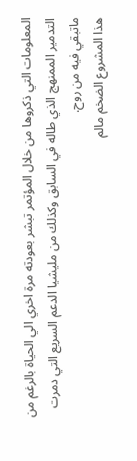المعلومات التي ذكروها من خلال المؤتمر تبشر بعودته مرة اخري الي الحياة بالرغم من التدمير الممنهج الذي طاله في السابق وكذلك من مليشيا الدعم السريع التي دمرت ماتبقي فيه من روح.
هذا المشروع الضخم مالم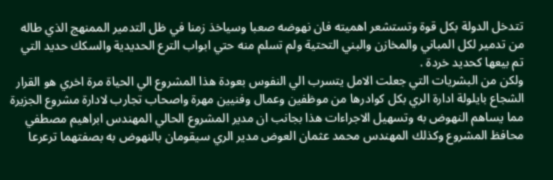تتدخل الدولة بكل قوة وتستشعر اهميته فان نهوضه صعبا وسياخذ زمنا في ظل التدمير الممنهج الذي طاله من تدمير لكل المباني والمخازن والبني التحتية ولم تسلم منه حتي ابواب الترع الحديدية والسكك حديد التي تم بيعها كحديد خردة .
ولكن من البشريات التي جعلت الامل يتسرب الي النفوس بعودة هذا المشروع الي الحياة مرة اخري هو القرار الشجاع بايلولة ادارة الري بكل كوادرها من موظفين وعمال وفنيين مهرة واصحاب تجارب لادارة مشروع الجزيرة مما يساهم النهوض به وتسهيل الاجراءات هذا بجانب ان مدير المشروع الحالي المهندس ابراهيم مصطفي محافظ المشروع وكذلك المهندس محمد عثمان العوض مدير الري سيقومان بالنهوض به بصفتهما ترعرعا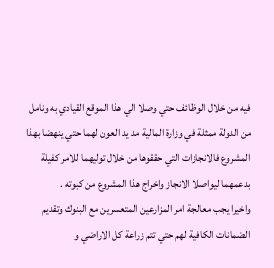فيه من خلال الوظائف حتي وصلا الي هذا الموقع القيادي به ونامل من الدولة ممثلة في وزارة المالية مد يد العون لهما حتي ينهضا بهذا المشروع فالانجازات التي حققوها من خلال توليهما للامر كفيلة بدعمهما ليواصلا الانجاز واخراج هذا المشروع من كبوته .
واخيرا يجب معالجة امر المزارعين المتعسرين مع البنوك وتقديم الضمانات الكافية لهم حتي تتم زراعة كل الاراضي و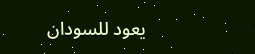يعود للسودان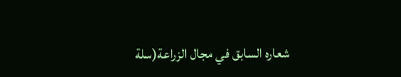شعاره السابق في مجال الزراعة(سلة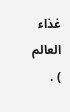غذاء العالم ) .